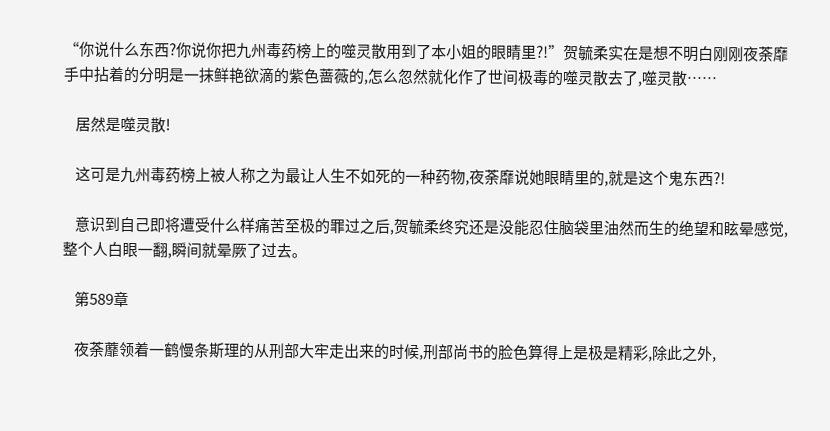“你说什么东西?你说你把九州毒药榜上的噬灵散用到了本小姐的眼睛里?!”贺毓柔实在是想不明白刚刚夜荼靡手中拈着的分明是一抹鲜艳欲滴的紫色蔷薇的,怎么忽然就化作了世间极毒的噬灵散去了,噬灵散……

    居然是噬灵散!

    这可是九州毒药榜上被人称之为最让人生不如死的一种药物,夜荼靡说她眼睛里的,就是这个鬼东西?!

    意识到自己即将遭受什么样痛苦至极的罪过之后,贺毓柔终究还是没能忍住脑袋里油然而生的绝望和眩晕感觉,整个人白眼一翻,瞬间就晕厥了过去。

    第589章

    夜荼蘼领着一鹤慢条斯理的从刑部大牢走出来的时候,刑部尚书的脸色算得上是极是精彩,除此之外,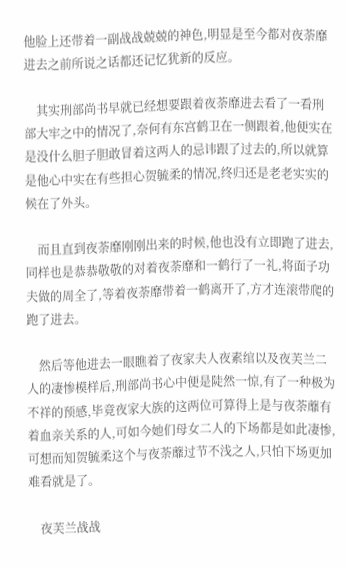他脸上还带着一副战战兢兢的神色,明显是至今都对夜荼靡进去之前所说之话都还记忆犹新的反应。

    其实刑部尚书早就已经想要跟着夜荼靡进去看了一看刑部大牢之中的情况了,奈何有东宫鹤卫在一侧跟着,他便实在是没什么胆子胆敢冒着这两人的忌讳跟了过去的,所以就算是他心中实在有些担心贺毓柔的情况,终归还是老老实实的候在了外头。

    而且直到夜荼靡刚刚出来的时候,他也没有立即跑了进去,同样也是恭恭敬敬的对着夜荼靡和一鹤行了一礼,将面子功夫做的周全了,等着夜荼靡带着一鹤离开了,方才连滚带爬的跑了进去。

    然后等他进去一眼瞧着了夜家夫人夜素绾以及夜芙兰二人的凄惨模样后,刑部尚书心中便是陡然一惊,有了一种极为不祥的预感,毕竟夜家大族的这两位可算得上是与夜荼蘼有着血亲关系的人,可如今她们母女二人的下场都是如此凄惨,可想而知贺毓柔这个与夜荼蘼过节不浅之人,只怕下场更加难看就是了。

    夜芙兰战战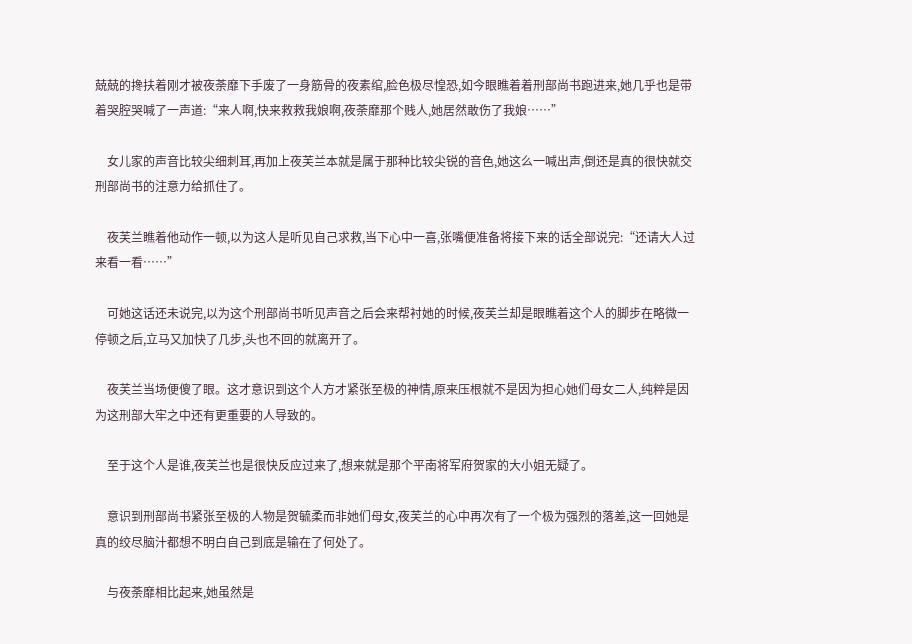兢兢的搀扶着刚才被夜荼靡下手废了一身筋骨的夜素绾,脸色极尽惶恐,如今眼瞧着着刑部尚书跑进来,她几乎也是带着哭腔哭喊了一声道:“来人啊,快来救救我娘啊,夜荼靡那个贱人,她居然敢伤了我娘……”

    女儿家的声音比较尖细刺耳,再加上夜芙兰本就是属于那种比较尖锐的音色,她这么一喊出声,倒还是真的很快就交刑部尚书的注意力给抓住了。

    夜芙兰瞧着他动作一顿,以为这人是听见自己求救,当下心中一喜,张嘴便准备将接下来的话全部说完:“还请大人过来看一看……”

    可她这话还未说完,以为这个刑部尚书听见声音之后会来帮衬她的时候,夜芙兰却是眼瞧着这个人的脚步在略微一停顿之后,立马又加快了几步,头也不回的就离开了。

    夜芙兰当场便傻了眼。这才意识到这个人方才紧张至极的神情,原来压根就不是因为担心她们母女二人,纯粹是因为这刑部大牢之中还有更重要的人导致的。

    至于这个人是谁,夜芙兰也是很快反应过来了,想来就是那个平南将军府贺家的大小姐无疑了。

    意识到刑部尚书紧张至极的人物是贺毓柔而非她们母女,夜芙兰的心中再次有了一个极为强烈的落差,这一回她是真的绞尽脑汁都想不明白自己到底是输在了何处了。

    与夜荼靡相比起来,她虽然是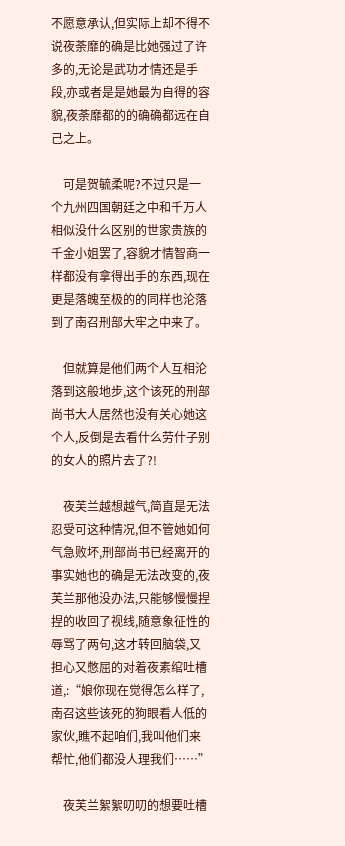不愿意承认,但实际上却不得不说夜荼靡的确是比她强过了许多的,无论是武功才情还是手段,亦或者是是她最为自得的容貌,夜荼靡都的的确确都远在自己之上。

    可是贺毓柔呢?不过只是一个九州四国朝廷之中和千万人相似没什么区别的世家贵族的千金小姐罢了,容貌才情智商一样都没有拿得出手的东西,现在更是落魄至极的的同样也沦落到了南召刑部大牢之中来了。

    但就算是他们两个人互相沦落到这般地步,这个该死的刑部尚书大人居然也没有关心她这个人,反倒是去看什么劳什子别的女人的照片去了?!

    夜芙兰越想越气,简直是无法忍受可这种情况,但不管她如何气急败坏,刑部尚书已经离开的事实她也的确是无法改变的,夜芙兰那他没办法,只能够慢慢捏捏的收回了视线,随意象征性的辱骂了两句,这才转回脑袋,又担心又憋屈的对着夜素绾吐槽道,:“娘你现在觉得怎么样了,南召这些该死的狗眼看人低的家伙,瞧不起咱们,我叫他们来帮忙,他们都没人理我们……”

    夜芙兰絮絮叨叨的想要吐槽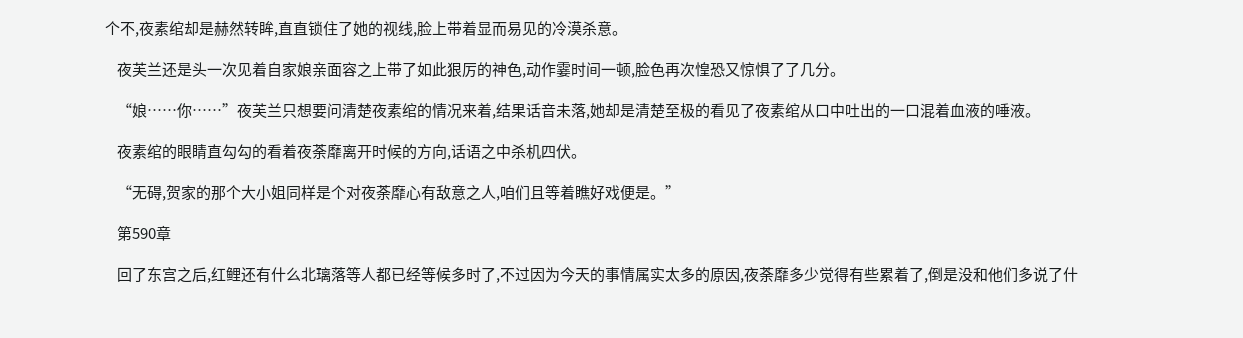个不,夜素绾却是赫然转眸,直直锁住了她的视线,脸上带着显而易见的冷漠杀意。

    夜芙兰还是头一次见着自家娘亲面容之上带了如此狠厉的神色,动作霎时间一顿,脸色再次惶恐又惊惧了了几分。

    “娘……你……”夜芙兰只想要问清楚夜素绾的情况来着,结果话音未落,她却是清楚至极的看见了夜素绾从口中吐出的一口混着血液的唾液。

    夜素绾的眼睛直勾勾的看着夜荼靡离开时候的方向,话语之中杀机四伏。

    “无碍,贺家的那个大小姐同样是个对夜荼靡心有敌意之人,咱们且等着瞧好戏便是。”

    第590章

    回了东宫之后,红鲤还有什么北璃落等人都已经等候多时了,不过因为今天的事情属实太多的原因,夜荼靡多少觉得有些累着了,倒是没和他们多说了什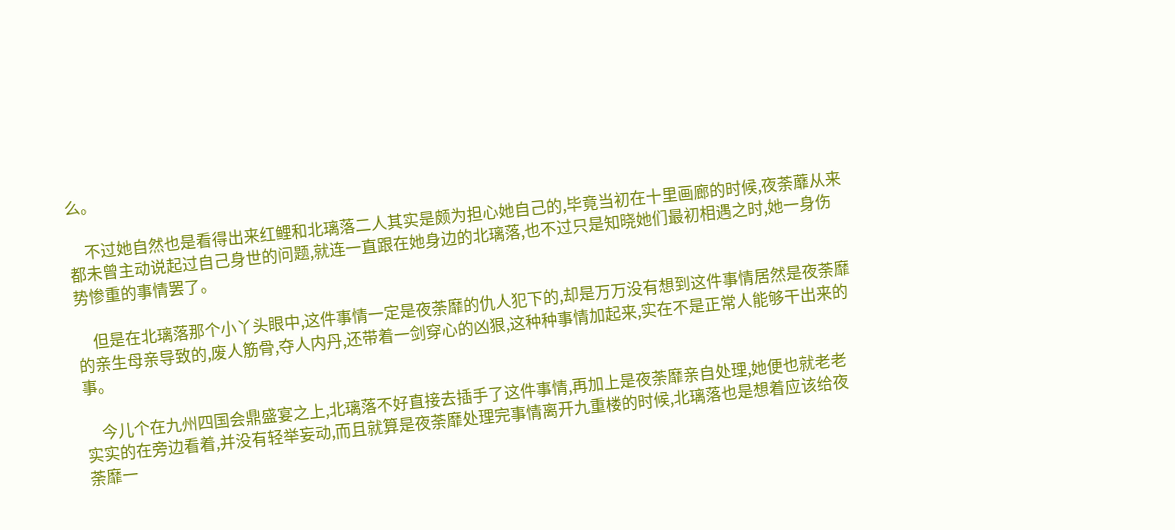么。

    不过她自然也是看得出来红鲤和北璃落二人其实是颇为担心她自己的,毕竟当初在十里画廊的时候,夜荼蘼从来都未曾主动说起过自己身世的问题,就连一直跟在她身边的北璃落,也不过只是知晓她们最初相遇之时,她一身伤势惨重的事情罢了。

    但是在北璃落那个小丫头眼中,这件事情一定是夜荼靡的仇人犯下的,却是万万没有想到这件事情居然是夜荼靡的亲生母亲导致的,废人筋骨,夺人内丹,还带着一剑穿心的凶狠,这种种事情加起来,实在不是正常人能够干出来的事。

    今儿个在九州四国会鼎盛宴之上,北璃落不好直接去插手了这件事情,再加上是夜荼靡亲自处理,她便也就老老实实的在旁边看着,并没有轻举妄动,而且就算是夜荼靡处理完事情离开九重楼的时候,北璃落也是想着应该给夜荼靡一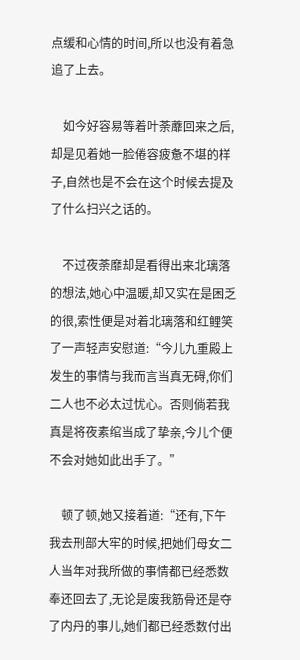点缓和心情的时间,所以也没有着急追了上去。

    如今好容易等着叶荼蘼回来之后,却是见着她一脸倦容疲惫不堪的样子,自然也是不会在这个时候去提及了什么扫兴之话的。

    不过夜荼靡却是看得出来北璃落的想法,她心中温暖,却又实在是困乏的很,索性便是对着北璃落和红鲤笑了一声轻声安慰道:“今儿九重殿上发生的事情与我而言当真无碍,你们二人也不必太过忧心。否则倘若我真是将夜素绾当成了挚亲,今儿个便不会对她如此出手了。”

    顿了顿,她又接着道:“还有,下午我去刑部大牢的时候,把她们母女二人当年对我所做的事情都已经悉数奉还回去了,无论是废我筋骨还是夺了内丹的事儿,她们都已经悉数付出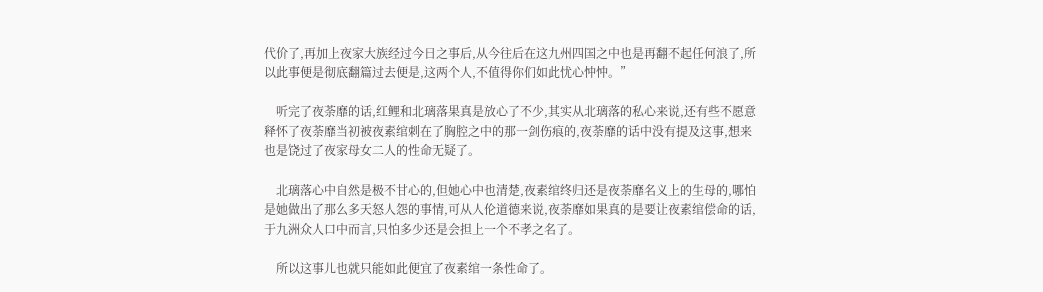代价了,再加上夜家大族经过今日之事后,从今往后在这九州四国之中也是再翻不起任何浪了,所以此事便是彻底翻篇过去便是,这两个人,不值得你们如此忧心忡忡。”

    听完了夜荼靡的话,红鲤和北璃落果真是放心了不少,其实从北璃落的私心来说,还有些不愿意释怀了夜荼靡当初被夜素绾刺在了胸腔之中的那一剑伤痕的,夜荼靡的话中没有提及这事,想来也是饶过了夜家母女二人的性命无疑了。

    北璃落心中自然是极不甘心的,但她心中也清楚,夜素绾终归还是夜荼靡名义上的生母的,哪怕是她做出了那么多天怒人怨的事情,可从人伦道德来说,夜荼靡如果真的是要让夜素绾偿命的话,于九洲众人口中而言,只怕多少还是会担上一个不孝之名了。

    所以这事儿也就只能如此便宜了夜素绾一条性命了。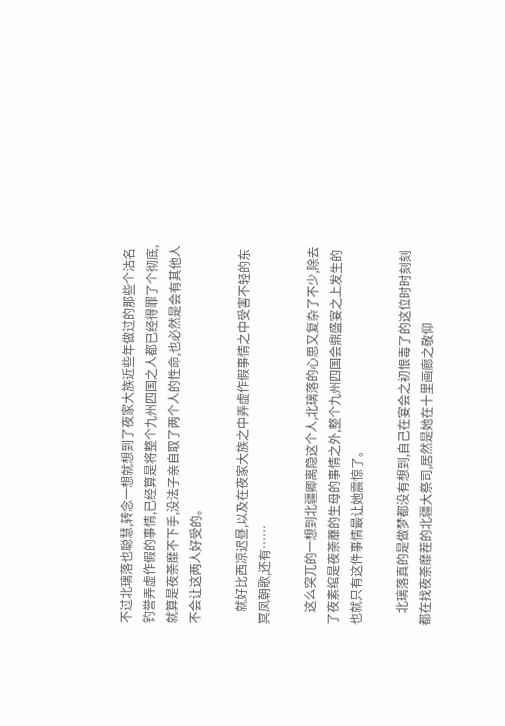不过北璃落也聪慧,转念一想就想到了夜家大族近些年做过的那些个沽名钓誉弄虚作假的事情,已经算是将整个九州四国之人都已经得罪了个彻底,就算是夜荼靡不下手,没法子亲自取了两个人的性命,也必然是会有其他人不会让这两人好受的。

    就好比西凉迟昼,以及在夜家大族之中弄虚作假事情之中受害不轻的东冥凤朝歌,还有……

    这么突兀的一想到北疆卿离隐这个人,北璃落的心思又复杂了不少,除去了夜素绾是夜荼蘼的生母的事情之外,整个九州四国会鼎盛宴之上发生的也就只有这件事情最让她震惊了。

    北璃落真的是做梦都没有想到,自己在宴会之初恨毒了的这位时时刻刻都在找夜荼靡茬的北疆大祭司,居然是她在十里画廊之敬仰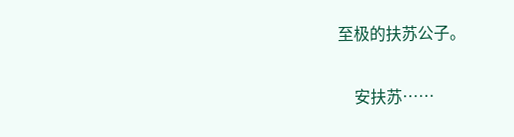至极的扶苏公子。

    安扶苏……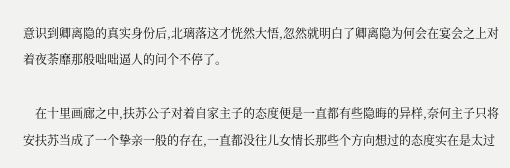意识到卿离隐的真实身份后,北璃落这才恍然大悟,忽然就明白了卿离隐为何会在宴会之上对着夜荼靡那般咄咄逼人的问个不停了。

    在十里画廊之中,扶苏公子对着自家主子的态度便是一直都有些隐晦的异样,奈何主子只将安扶苏当成了一个挚亲一般的存在,一直都没往儿女情长那些个方向想过的态度实在是太过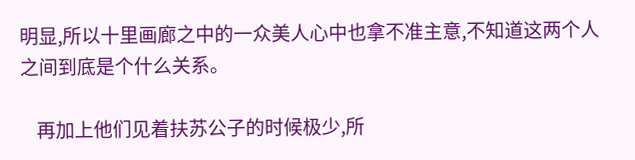明显,所以十里画廊之中的一众美人心中也拿不准主意,不知道这两个人之间到底是个什么关系。

    再加上他们见着扶苏公子的时候极少,所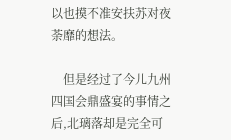以也摸不准安扶苏对夜荼靡的想法。

    但是经过了今儿九州四国会鼎盛宴的事情之后,北璃落却是完全可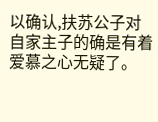以确认,扶苏公子对自家主子的确是有着爱慕之心无疑了。